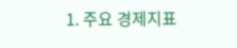1. 주요 경제지표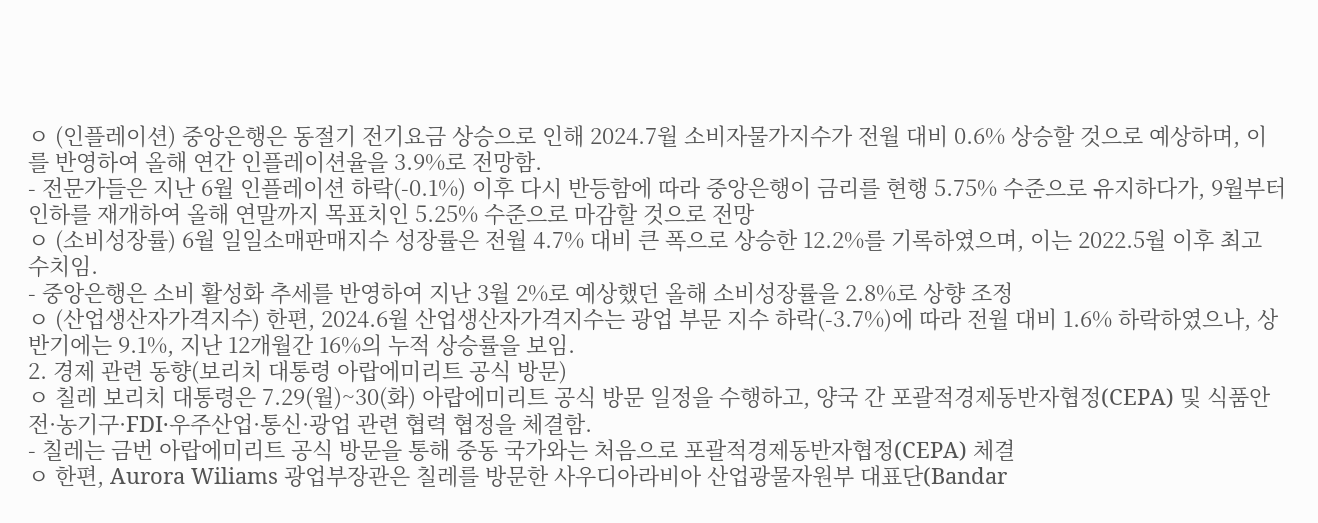ㅇ (인플레이션) 중앙은행은 동절기 전기요금 상승으로 인해 2024.7월 소비자물가지수가 전월 대비 0.6% 상승할 것으로 예상하며, 이를 반영하여 올해 연간 인플레이션율을 3.9%로 전망함.
- 전문가들은 지난 6월 인플레이션 하락(-0.1%) 이후 다시 반등함에 따라 중앙은행이 금리를 현행 5.75% 수준으로 유지하다가, 9월부터 인하를 재개하여 올해 연말까지 목표치인 5.25% 수준으로 마감할 것으로 전망
ㅇ (소비성장률) 6월 일일소매판매지수 성장률은 전월 4.7% 대비 큰 폭으로 상승한 12.2%를 기록하였으며, 이는 2022.5월 이후 최고 수치임.
- 중앙은행은 소비 활성화 추세를 반영하여 지난 3월 2%로 예상했던 올해 소비성장률을 2.8%로 상향 조정
ㅇ (산업생산자가격지수) 한편, 2024.6월 산업생산자가격지수는 광업 부문 지수 하락(-3.7%)에 따라 전월 대비 1.6% 하락하였으나, 상반기에는 9.1%, 지난 12개월간 16%의 누적 상승률을 보임.
2. 경제 관련 동향(보리치 대통령 아랍에미리트 공식 방문)
ㅇ 칠레 보리치 대통령은 7.29(월)~30(화) 아랍에미리트 공식 방문 일정을 수행하고, 양국 간 포괄적경제동반자협정(CEPA) 및 식품안전·농기구·FDI·우주산업·통신·광업 관련 협력 협정을 체결함.
- 칠레는 금번 아랍에미리트 공식 방문을 통해 중동 국가와는 처음으로 포괄적경제동반자협정(CEPA) 체결
ㅇ 한편, Aurora Wiliams 광업부장관은 칠레를 방문한 사우디아라비아 산업광물자원부 대표단(Bandar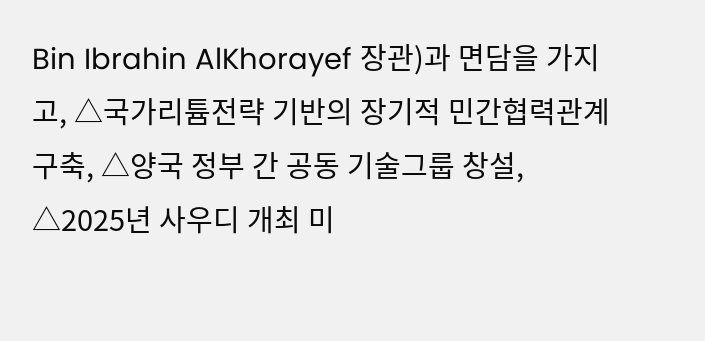Bin Ibrahin AlKhorayef 장관)과 면담을 가지고, △국가리튬전략 기반의 장기적 민간협력관계 구축, △양국 정부 간 공동 기술그룹 창설, △2025년 사우디 개최 미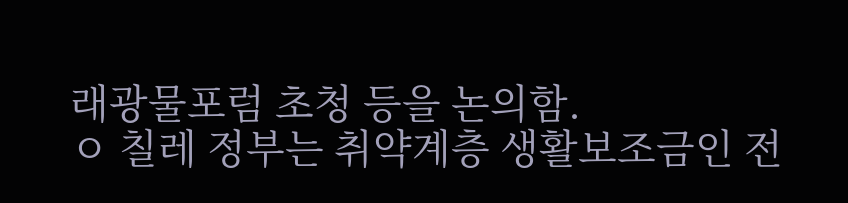래광물포럼 초청 등을 논의함.
ㅇ 칠레 정부는 취약계층 생활보조금인 전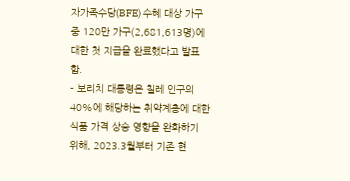자가족수당(BFE) 수혜 대상 가구 중 120만 가구(2,681,613명)에 대한 첫 지급을 완료했다고 발표함.
- 보리치 대통령은 칠레 인구의 40%에 해당하는 취약계층에 대한 식품 가격 상승 영향을 완화하기 위해, 2023.3월부터 기존 현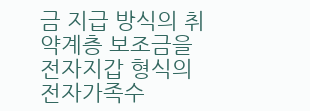금 지급 방식의 취약계층 보조금을 전자지갑 형식의 전자가족수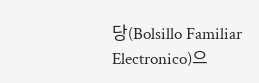당(Bolsillo Familiar Electronico)으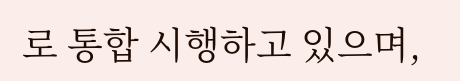로 통합 시행하고 있으며,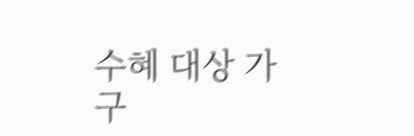수혜 대상 가구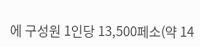에 구성원 1인당 13,500페소(약 14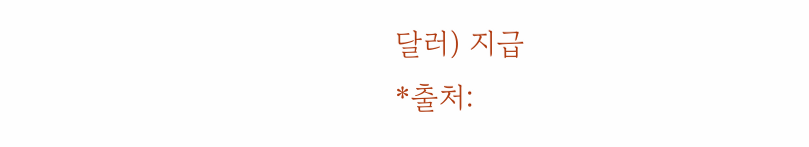달러) 지급
*출처: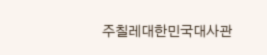주칠레대한민국대사관